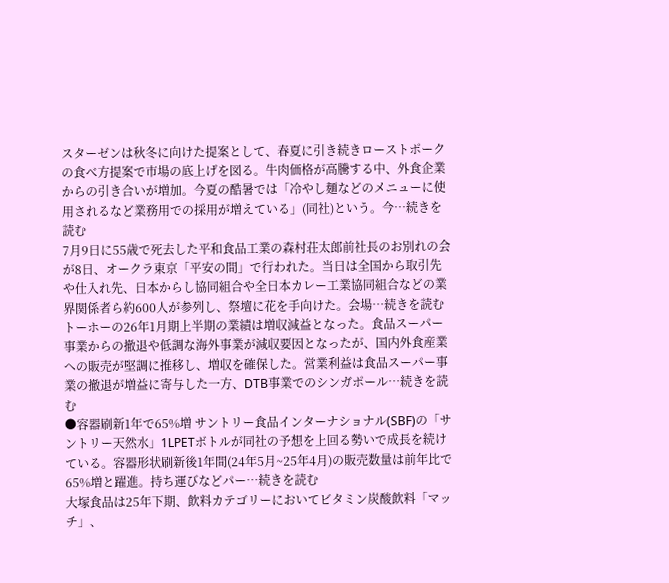スターゼンは秋冬に向けた提案として、春夏に引き続きローストポークの食べ方提案で市場の底上げを図る。牛肉価格が高騰する中、外食企業からの引き合いが増加。今夏の酷暑では「冷やし麺などのメニューに使用されるなど業務用での採用が増えている」(同社)という。今…続きを読む
7月9日に55歳で死去した平和食品工業の森村荘太郎前社長のお別れの会が8日、オークラ東京「平安の間」で行われた。当日は全国から取引先や仕入れ先、日本からし協同組合や全日本カレー工業協同組合などの業界関係者ら約600人が参列し、祭壇に花を手向けた。会場…続きを読む
トーホーの26年1月期上半期の業績は増収減益となった。食品スーパー事業からの撤退や低調な海外事業が減収要因となったが、国内外食産業への販売が堅調に推移し、増収を確保した。営業利益は食品スーパー事業の撤退が増益に寄与した一方、DTB事業でのシンガポール…続きを読む
●容器刷新1年で65%増 サントリー食品インターナショナル(SBF)の「サントリー天然水」1LPETボトルが同社の予想を上回る勢いで成長を続けている。容器形状刷新後1年間(24年5月~25年4月)の販売数量は前年比で65%増と躍進。持ち運びなどパー…続きを読む
大塚食品は25年下期、飲料カテゴリーにおいてビタミン炭酸飲料「マッチ」、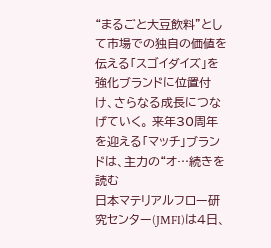“まるごと大豆飲料”として市場での独自の価値を伝える「スゴイダイズ」を強化ブランドに位置付け、さらなる成長につなげていく。 来年30周年を迎える「マッチ」ブランドは、主力の“オ…続きを読む
日本マテリアルフロー研究センター(JMFI)は4日、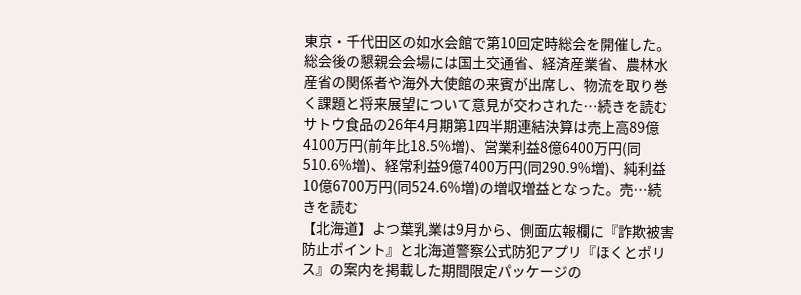東京・千代田区の如水会館で第10回定時総会を開催した。総会後の懇親会会場には国土交通省、経済産業省、農林水産省の関係者や海外大使館の来賓が出席し、物流を取り巻く課題と将来展望について意見が交わされた…続きを読む
サトウ食品の26年4月期第1四半期連結決算は売上高89億4100万円(前年比18.5%増)、営業利益8億6400万円(同510.6%増)、経常利益9億7400万円(同290.9%増)、純利益10億6700万円(同524.6%増)の増収増益となった。売…続きを読む
【北海道】よつ葉乳業は9月から、側面広報欄に『詐欺被害防止ポイント』と北海道警察公式防犯アプリ『ほくとポリス』の案内を掲載した期間限定パッケージの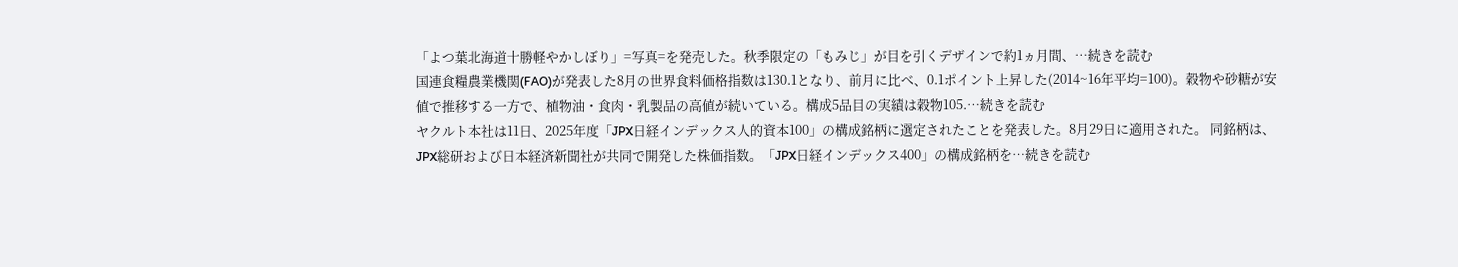「よつ葉北海道十勝軽やかしぼり」=写真=を発売した。秋季限定の「もみじ」が目を引くデザインで約1ヵ月間、…続きを読む
国連食糧農業機関(FAO)が発表した8月の世界食料価格指数は130.1となり、前月に比べ、0.1ポイント上昇した(2014~16年平均=100)。穀物や砂糖が安値で推移する一方で、植物油・食肉・乳製品の高値が続いている。構成5品目の実績は穀物105.…続きを読む
ヤクルト本社は11日、2025年度「JPX日経インデックス人的資本100」の構成銘柄に選定されたことを発表した。8月29日に適用された。 同銘柄は、JPX総研および日本経済新聞社が共同で開発した株価指数。「JPX日経インデックス400」の構成銘柄を…続きを読む